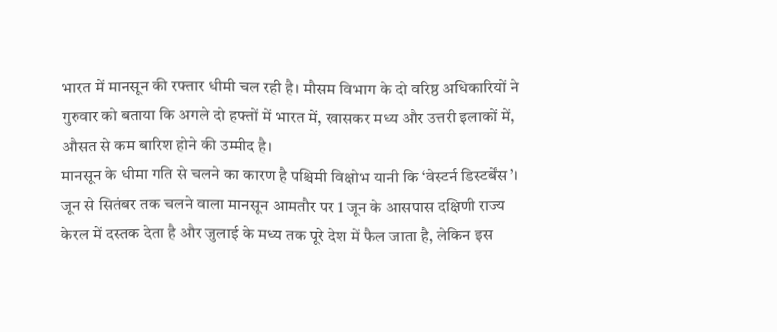भारत में मानसून की रफ्तार धीमी चल रही है। मौसम विभाग के दो वरिष्ठ अधिकारियों ने गुरुवार को बताया कि अगले दो हफ्तों में भारत में, खासकर मध्य और उत्तरी इलाकों में, औसत से कम बारिश होने की उम्मीद है।
मानसून के धीमा गति से चलने का कारण है पश्चिमी विक्षोभ यानी कि ‘वेस्टर्न डिस्टर्बेंस’। जून से सितंबर तक चलने वाला मानसून आमतौर पर 1 जून के आसपास दक्षिणी राज्य केरल में दस्तक देता है और जुलाई के मध्य तक पूरे देश में फैल जाता है, लेकिन इस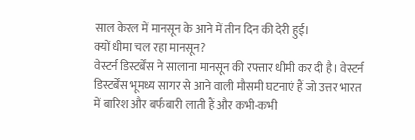साल केरल में मानसून के आने में तीन दिन की देरी हुई।
क्यों धीमा चल रहा मानसून?
वेस्टर्न डिस्टर्बेंस ने सालाना मानसून की रफ्तार धीमी कर दी है। वेस्टर्न डिस्टर्बेंस भूमध्य सागर से आने वाली मौसमी घटनाएं हैं जो उत्तर भारत में बारिश और बर्फबारी लाती हैं और कभी-कभी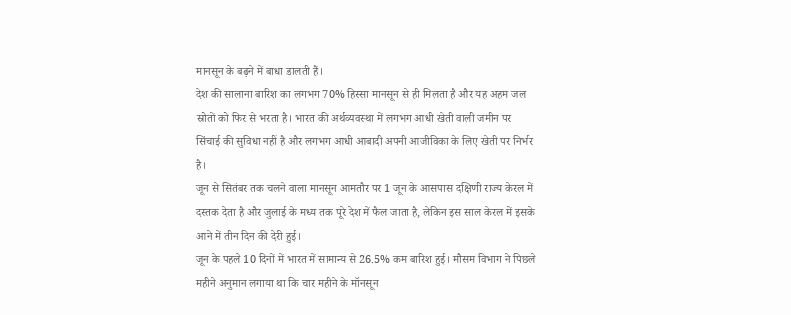मानसून के बढ़ने में बाधा डालती हैं।
देश की सालाना बारिश का लगभग 70% हिस्सा मानसून से ही मिलता है और यह अहम जल स्रोतों को फिर से भरता है। भारत की अर्थव्यवस्था में लगभग आधी खेती वाली जमीन पर सिंचाई की सुविधा नहीं है और लगभग आधी आबादी अपनी आजीविका के लिए खेती पर निर्भर है।
जून से सितंबर तक चलने वाला मानसून आमतौर पर 1 जून के आसपास दक्षिणी राज्य केरल में दस्तक देता है और जुलाई के मध्य तक पूरे देश में फैल जाता है, लेकिन इस साल केरल में इसके आने में तीन दिन की देरी हुई।
जून के पहले 10 दिनों में भारत में सामान्य से 26.5% कम बारिश हुई। मौसम विभाग ने पिछले महीने अनुमान लगाया था कि चार महीने के मॉनसून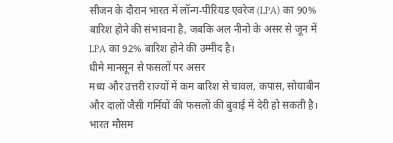सीजन के दौरान भारत में लॉन्ग-पीरियड एवरेज (LPA) का 90% बारिश होने की संभावना है, जबकि अल नीनो के असर से जून में LPA का 92% बारिश होने की उम्मीद है।
धीमे मानसून से फसलों पर असर
मध्य और उत्तरी राज्यों में कम बारिश से चावल, कपास, सोयाबीन और दालों जैसी गर्मियों की फसलों की बुवाई में देरी हो सकती है। भारत मौसम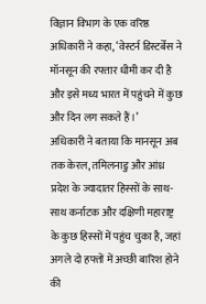विज्ञान विभाग के एक वरिष्ठ अधिकारी ने कहा, ‘वेस्टर्न डिस्टर्बेंस ने मॉनसून की रफ्तार धीमी कर दी है और इसे मध्य भारत में पहुंचने में कुछ और दिन लग सकते हैं।’
अधिकारी ने बताया कि मानसून अब तक केरल, तमिलनाडु और आंध्र प्रदेश के ज्यादातर हिस्सों के साथ-साथ कर्नाटक और दक्षिणी महाराष्ट्र के कुछ हिस्सों में पहुंच चुका है, जहां अगले दो हफ्तों में अच्छी बारिश होने की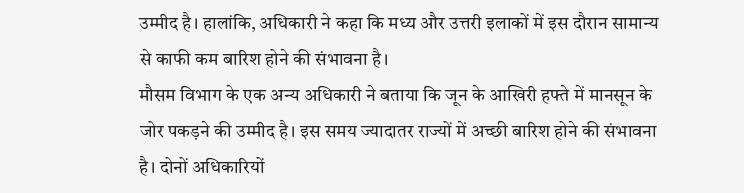उम्मीद है। हालांकि, अधिकारी ने कहा कि मध्य और उत्तरी इलाकों में इस दौरान सामान्य से काफी कम बारिश होने की संभावना है।
मौसम विभाग के एक अन्य अधिकारी ने बताया कि जून के आखिरी हफ्ते में मानसून के जोर पकड़ने की उम्मीद है। इस समय ज्यादातर राज्यों में अच्छी बारिश होने की संभावना है। दोनों अधिकारियों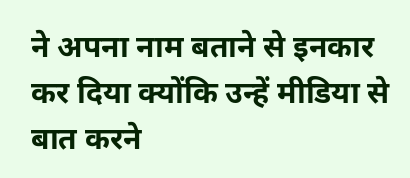ने अपना नाम बताने से इनकार कर दिया क्योंकि उन्हें मीडिया से बात करने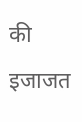की इजाजत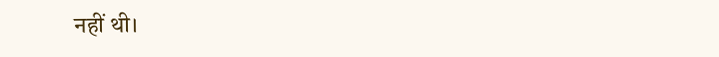नहीं थी।